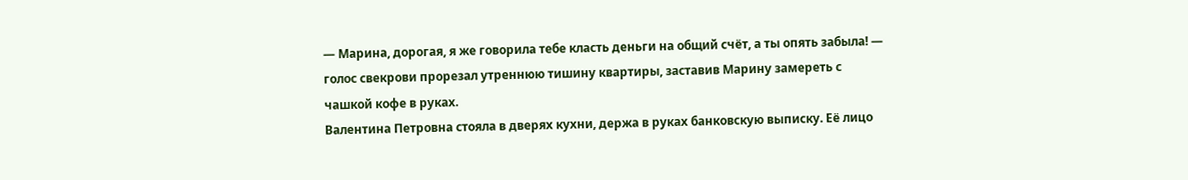— Марина, дорогая, я же говорила тебе класть деньги на общий счёт, а ты опять забыла! — голос свекрови прорезал утреннюю тишину квартиры, заставив Марину замереть с чашкой кофе в руках.
Валентина Петровна стояла в дверях кухни, держа в руках банковскую выписку. Её лицо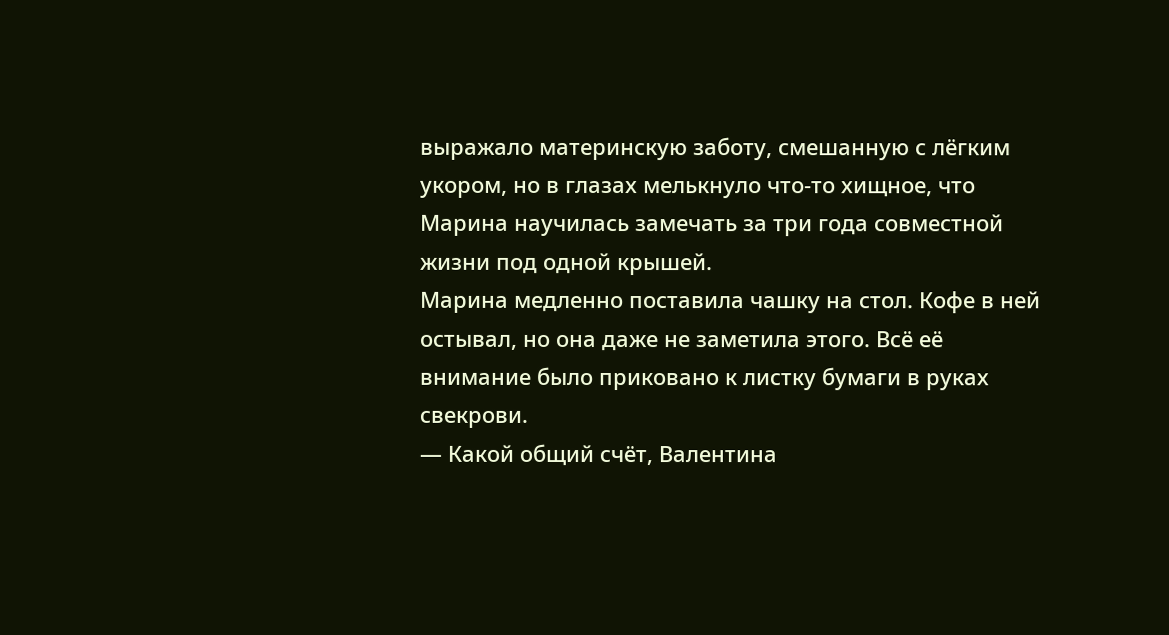выражало материнскую заботу, смешанную с лёгким укором, но в глазах мелькнуло что-то хищное, что Марина научилась замечать за три года совместной жизни под одной крышей.
Марина медленно поставила чашку на стол. Кофе в ней остывал, но она даже не заметила этого. Всё её внимание было приковано к листку бумаги в руках свекрови.
— Какой общий счёт, Валентина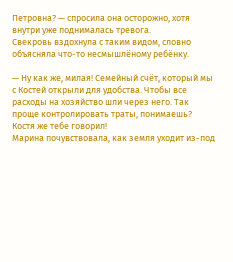Петровна? — спросила она осторожно, хотя внутри уже поднималась тревога.
Свекровь вздохнула с таким видом, словно объясняла что-то несмышлёному ребёнку.

— Ну как же, милая! Семейный счёт, который мы с Костей открыли для удобства. Чтобы все расходы на хозяйство шли через него. Так проще контролировать траты, понимаешь? Костя же тебе говорил!
Марина почувствовала, как земля уходит из-под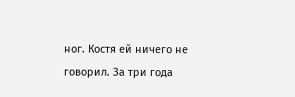ног. Костя ей ничего не говорил. За три года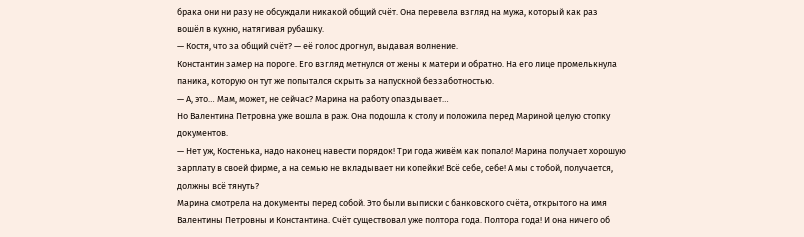брака они ни разу не обсуждали никакой общий счёт. Она перевела взгляд на мужа, который как раз вошёл в кухню, натягивая рубашку.
— Костя, что за общий счёт? — её голос дрогнул, выдавая волнение.
Константин замер на пороге. Его взгляд метнулся от жены к матери и обратно. На его лице промелькнула паника, которую он тут же попытался скрыть за напускной беззаботностью.
— А, это… Мам, может, не сейчас? Марина на работу опаздывает…
Но Валентина Петровна уже вошла в раж. Она подошла к столу и положила перед Мариной целую стопку документов.
— Нет уж, Костенька, надо наконец навести порядок! Три года живём как попало! Марина получает хорошую зарплату в своей фирме, а на семью не вкладывает ни копейки! Всё себе, себе! А мы с тобой, получается, должны всё тянуть?
Марина смотрела на документы перед собой. Это были выписки с банковского счёта, открытого на имя Валентины Петровны и Константина. Счёт существовал уже полтора года. Полтора года! И она ничего об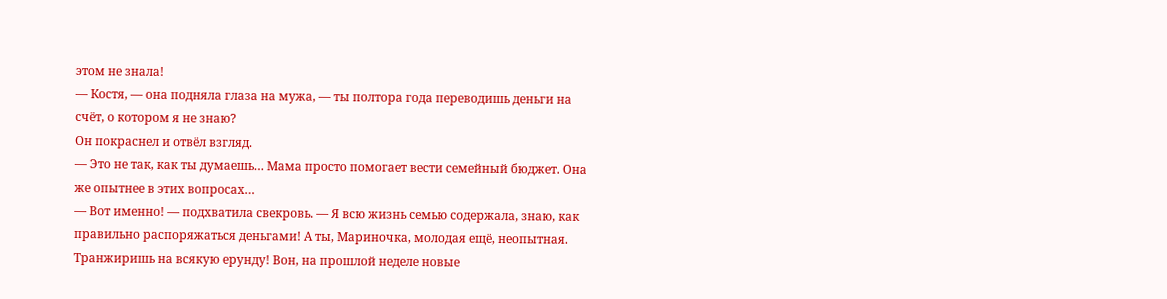этом не знала!
— Костя, — она подняла глаза на мужа, — ты полтора года переводишь деньги на счёт, о котором я не знаю?
Он покраснел и отвёл взгляд.
— Это не так, как ты думаешь… Мама просто помогает вести семейный бюджет. Она же опытнее в этих вопросах…
— Вот именно! — подхватила свекровь. — Я всю жизнь семью содержала, знаю, как правильно распоряжаться деньгами! А ты, Мариночка, молодая ещё, неопытная. Транжиришь на всякую ерунду! Вон, на прошлой неделе новые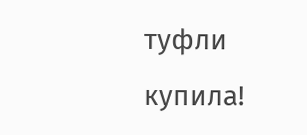туфли купила!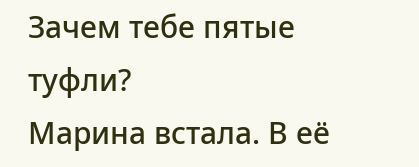Зачем тебе пятые туфли?
Марина встала. В её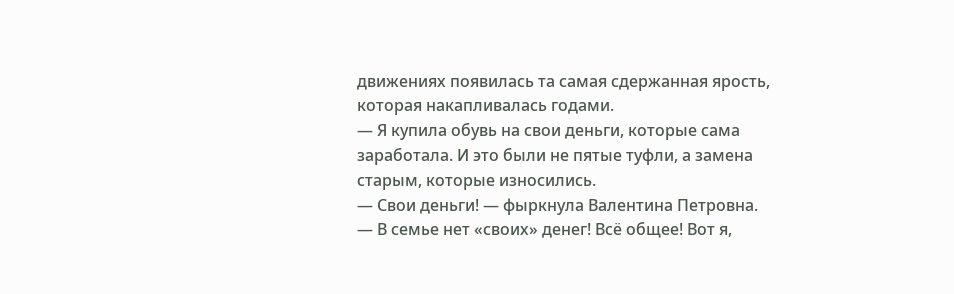движениях появилась та самая сдержанная ярость, которая накапливалась годами.
— Я купила обувь на свои деньги, которые сама заработала. И это были не пятые туфли, а замена старым, которые износились.
— Свои деньги! — фыркнула Валентина Петровна. — В семье нет «своих» денег! Всё общее! Вот я,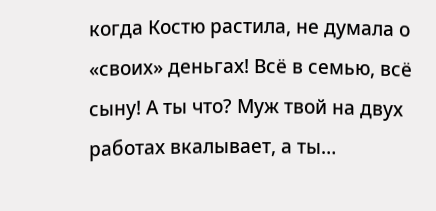когда Костю растила, не думала о «своих» деньгах! Всё в семью, всё сыну! А ты что? Муж твой на двух работах вкалывает, а ты…